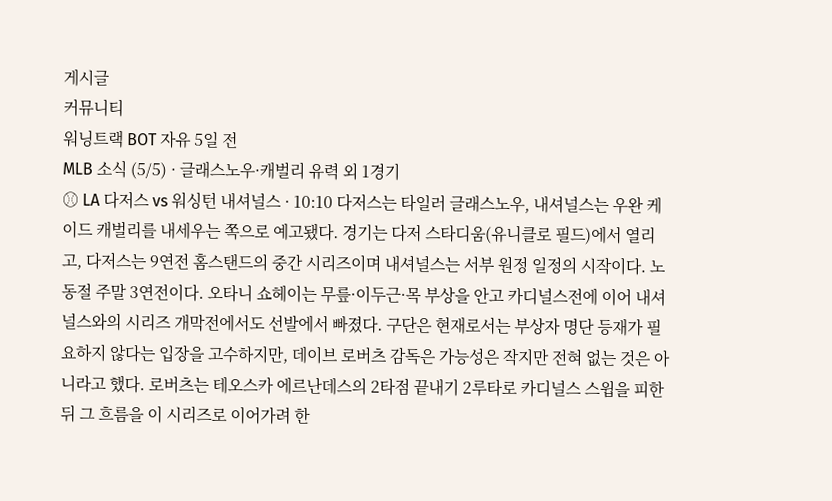게시글
커뮤니티
워닝트랙 BOT 자유 5일 전
MLB 소식 (5/5) · 글래스노우·캐벌리 유력 외 1경기
⚾ LA 다저스 vs 워싱턴 내셔널스 · 10:10 다저스는 타일러 글래스노우, 내셔널스는 우완 케이드 캐벌리를 내세우는 쪽으로 예고됐다. 경기는 다저 스타디움(유니클로 필드)에서 열리고, 다저스는 9연전 홈스탠드의 중간 시리즈이며 내셔널스는 서부 원정 일정의 시작이다. 노동절 주말 3연전이다. 오타니 쇼헤이는 무릎·이두근·목 부상을 안고 카디널스전에 이어 내셔널스와의 시리즈 개막전에서도 선발에서 빠졌다. 구단은 현재로서는 부상자 명단 등재가 필요하지 않다는 입장을 고수하지만, 데이브 로버츠 감독은 가능성은 작지만 전혀 없는 것은 아니라고 했다. 로버츠는 테오스카 에르난데스의 2타점 끝내기 2루타로 카디널스 스윕을 피한 뒤 그 흐름을 이 시리즈로 이어가려 한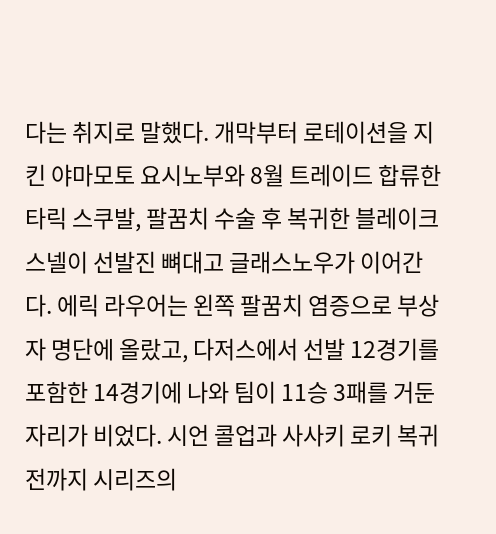다는 취지로 말했다. 개막부터 로테이션을 지킨 야마모토 요시노부와 8월 트레이드 합류한 타릭 스쿠발, 팔꿈치 수술 후 복귀한 블레이크 스넬이 선발진 뼈대고 글래스노우가 이어간다. 에릭 라우어는 왼쪽 팔꿈치 염증으로 부상자 명단에 올랐고, 다저스에서 선발 12경기를 포함한 14경기에 나와 팀이 11승 3패를 거둔 자리가 비었다. 시언 콜업과 사사키 로키 복귀 전까지 시리즈의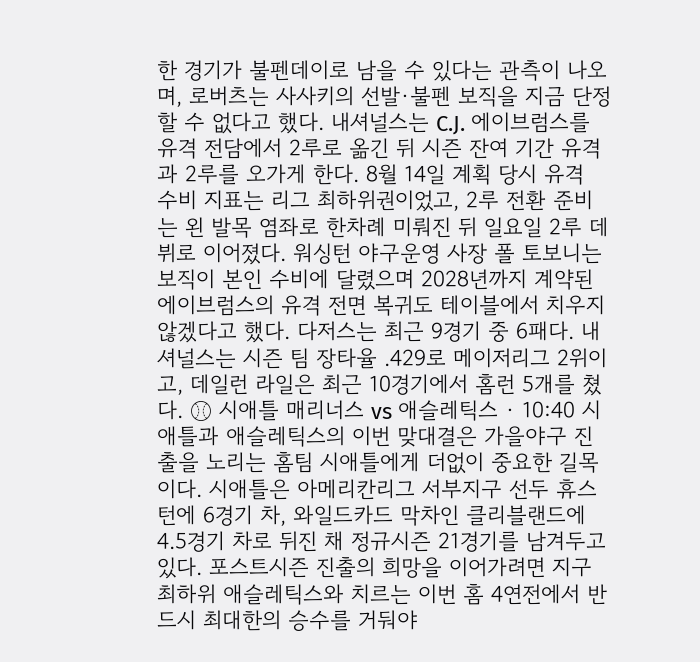한 경기가 불펜데이로 남을 수 있다는 관측이 나오며, 로버츠는 사사키의 선발·불펜 보직을 지금 단정할 수 없다고 했다. 내셔널스는 C.J. 에이브럼스를 유격 전담에서 2루로 옮긴 뒤 시즌 잔여 기간 유격과 2루를 오가게 한다. 8월 14일 계획 당시 유격 수비 지표는 리그 최하위권이었고, 2루 전환 준비는 왼 발목 염좌로 한차례 미뤄진 뒤 일요일 2루 데뷔로 이어졌다. 워싱턴 야구운영 사장 폴 토보니는 보직이 본인 수비에 달렸으며 2028년까지 계약된 에이브럼스의 유격 전면 복귀도 테이블에서 치우지 않겠다고 했다. 다저스는 최근 9경기 중 6패다. 내셔널스는 시즌 팀 장타율 .429로 메이저리그 2위이고, 데일런 라일은 최근 10경기에서 홈런 5개를 쳤다. ⚾ 시애틀 매리너스 vs 애슬레틱스 · 10:40 시애틀과 애슬레틱스의 이번 맞대결은 가을야구 진출을 노리는 홈팀 시애틀에게 더없이 중요한 길목이다. 시애틀은 아메리칸리그 서부지구 선두 휴스턴에 6경기 차, 와일드카드 막차인 클리블랜드에 4.5경기 차로 뒤진 채 정규시즌 21경기를 남겨두고 있다. 포스트시즌 진출의 희망을 이어가려면 지구 최하위 애슬레틱스와 치르는 이번 홈 4연전에서 반드시 최대한의 승수를 거둬야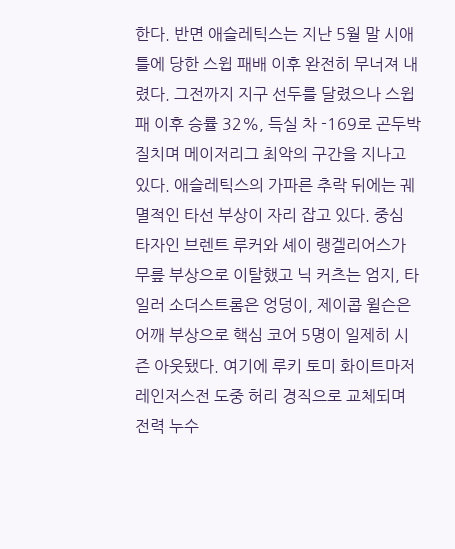한다. 반면 애슬레틱스는 지난 5월 말 시애틀에 당한 스윕 패배 이후 완전히 무너져 내렸다. 그전까지 지구 선두를 달렸으나 스윕패 이후 승률 32%, 득실 차 -169로 곤두박질치며 메이저리그 최악의 구간을 지나고 있다. 애슬레틱스의 가파른 추락 뒤에는 궤멸적인 타선 부상이 자리 잡고 있다. 중심 타자인 브렌트 루커와 셰이 랭겔리어스가 무릎 부상으로 이탈했고 닉 커츠는 엄지, 타일러 소더스트롬은 엉덩이, 제이콥 윌슨은 어깨 부상으로 핵심 코어 5명이 일제히 시즌 아웃됐다. 여기에 루키 토미 화이트마저 레인저스전 도중 허리 경직으로 교체되며 전력 누수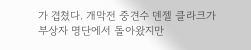가 겹쳤다. 개막전 중견수 덴젤 클라크가 부상자 명단에서 돌아왔지만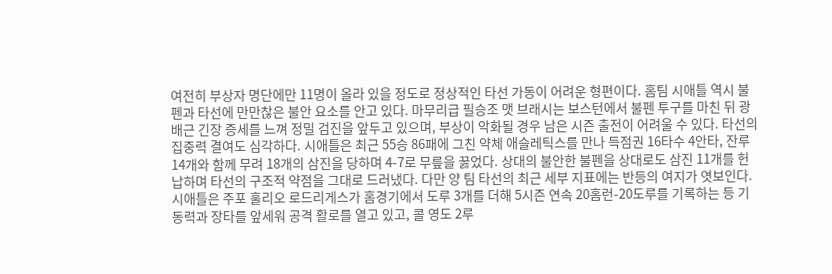여전히 부상자 명단에만 11명이 올라 있을 정도로 정상적인 타선 가동이 어려운 형편이다. 홈팀 시애틀 역시 불펜과 타선에 만만찮은 불안 요소를 안고 있다. 마무리급 필승조 맷 브래시는 보스턴에서 불펜 투구를 마친 뒤 광배근 긴장 증세를 느껴 정밀 검진을 앞두고 있으며, 부상이 악화될 경우 남은 시즌 출전이 어려울 수 있다. 타선의 집중력 결여도 심각하다. 시애틀은 최근 55승 86패에 그친 약체 애슬레틱스를 만나 득점권 16타수 4안타, 잔루 14개와 함께 무려 18개의 삼진을 당하며 4-7로 무릎을 꿇었다. 상대의 불안한 불펜을 상대로도 삼진 11개를 헌납하며 타선의 구조적 약점을 그대로 드러냈다. 다만 양 팀 타선의 최근 세부 지표에는 반등의 여지가 엿보인다. 시애틀은 주포 훌리오 로드리게스가 홈경기에서 도루 3개를 더해 5시즌 연속 20홈런-20도루를 기록하는 등 기동력과 장타를 앞세워 공격 활로를 열고 있고, 콜 영도 2루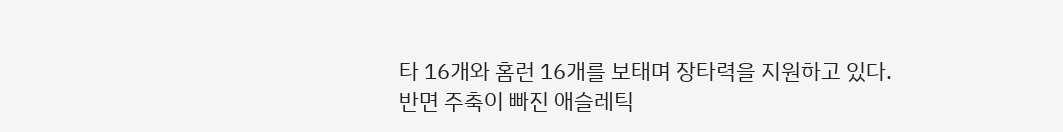타 16개와 홈런 16개를 보태며 장타력을 지원하고 있다. 반면 주축이 빠진 애슬레틱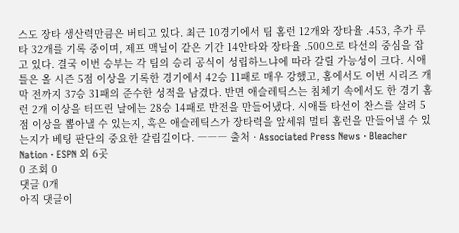스도 장타 생산력만큼은 버티고 있다. 최근 10경기에서 팀 홈런 12개와 장타율 .453, 추가 루타 32개를 기록 중이며, 제프 맥닐이 같은 기간 14안타와 장타율 .500으로 타선의 중심을 잡고 있다. 결국 이번 승부는 각 팀의 승리 공식이 성립하느냐에 따라 갈릴 가능성이 크다. 시애틀은 올 시즌 5점 이상을 기록한 경기에서 42승 11패로 매우 강했고, 홈에서도 이번 시리즈 개막 전까지 37승 31패의 준수한 성적을 남겼다. 반면 애슬레틱스는 침체기 속에서도 한 경기 홈런 2개 이상을 터뜨린 날에는 28승 14패로 반전을 만들어냈다. 시애틀 타선이 찬스를 살려 5점 이상을 뽑아낼 수 있는지, 혹은 애슬레틱스가 장타력을 앞세워 멀티 홈런을 만들어낼 수 있는지가 베팅 판단의 중요한 갈림길이다. ――― 출처 · Associated Press News · Bleacher Nation · ESPN 외 6곳
0 조회 0
댓글 0개
아직 댓글이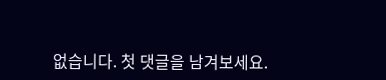없습니다. 첫 댓글을 남겨보세요.